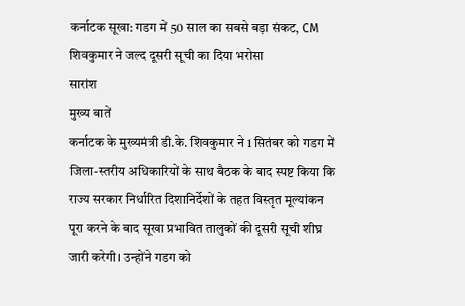कर्नाटक सूखा: गडग में 50 साल का सबसे बड़ा संकट, CM शिवकुमार ने जल्द दूसरी सूची का दिया भरोसा
सारांश
मुख्य बातें
कर्नाटक के मुख्यमंत्री डी.के. शिवकुमार ने 1 सितंबर को गडग में जिला-स्तरीय अधिकारियों के साथ बैठक के बाद स्पष्ट किया कि राज्य सरकार निर्धारित दिशानिर्देशों के तहत विस्तृत मूल्यांकन पूरा करने के बाद सूखा प्रभावित तालुकों की दूसरी सूची शीघ्र जारी करेगी। उन्होंने गडग को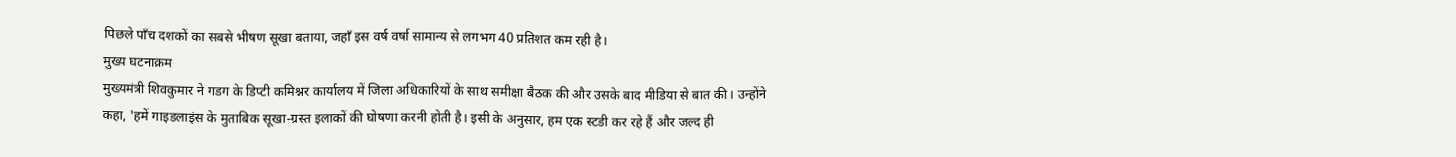पिछले पाँच दशकों का सबसे भीषण सूखा बताया, जहाँ इस वर्ष वर्षा सामान्य से लगभग 40 प्रतिशत कम रही है।
मुख्य घटनाक्रम
मुख्यमंत्री शिवकुमार ने गडग के डिप्टी कमिश्नर कार्यालय में जिला अधिकारियों के साथ समीक्षा बैठक की और उसके बाद मीडिया से बात की। उन्होंने कहा, 'हमें गाइडलाइंस के मुताबिक सूखा-ग्रस्त इलाकों की घोषणा करनी होती है। इसी के अनुसार, हम एक स्टडी कर रहे हैं और जल्द ही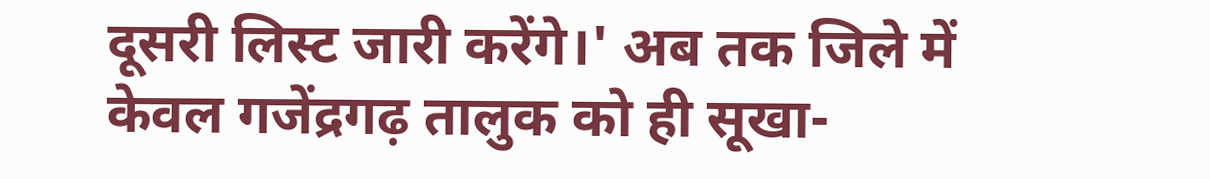दूसरी लिस्ट जारी करेंगे।' अब तक जिले में केवल गजेंद्रगढ़ तालुक को ही सूखा-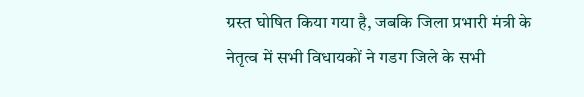ग्रस्त घोषित किया गया है, जबकि जिला प्रभारी मंत्री के नेतृत्व में सभी विधायकों ने गडग जिले के सभी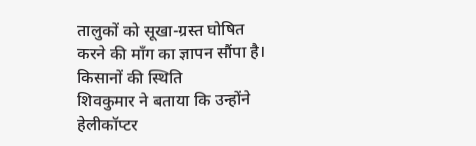तालुकों को सूखा-ग्रस्त घोषित करने की माँग का ज्ञापन सौंपा है।
किसानों की स्थिति
शिवकुमार ने बताया कि उन्होंने हेलीकॉप्टर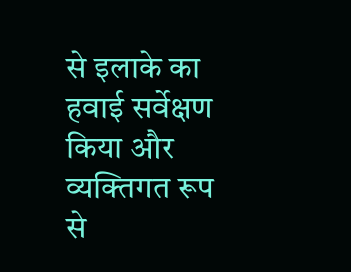से इलाके का हवाई सर्वेक्षण किया और व्यक्तिगत रूप से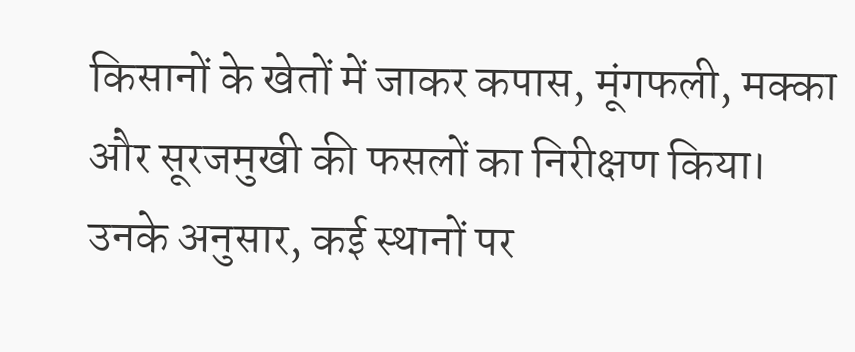किसानों के खेतों में जाकर कपास, मूंगफली, मक्का और सूरजमुखी की फसलों का निरीक्षण किया। उनके अनुसार, कई स्थानों पर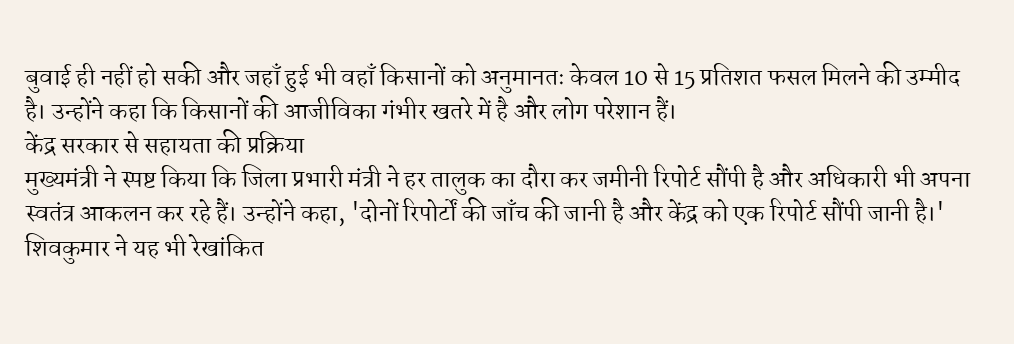बुवाई ही नहीं हो सकी और जहाँ हुई भी वहाँ किसानों को अनुमानतः केवल 10 से 15 प्रतिशत फसल मिलने की उम्मीद है। उन्होंने कहा कि किसानों की आजीविका गंभीर खतरे में है और लोग परेशान हैं।
केंद्र सरकार से सहायता की प्रक्रिया
मुख्यमंत्री ने स्पष्ट किया कि जिला प्रभारी मंत्री ने हर तालुक का दौरा कर जमीनी रिपोर्ट सौंपी है और अधिकारी भी अपना स्वतंत्र आकलन कर रहे हैं। उन्होंने कहा, 'दोनों रिपोर्टों की जाँच की जानी है और केंद्र को एक रिपोर्ट सौंपी जानी है।' शिवकुमार ने यह भी रेखांकित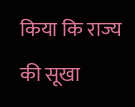किया कि राज्य की सूखा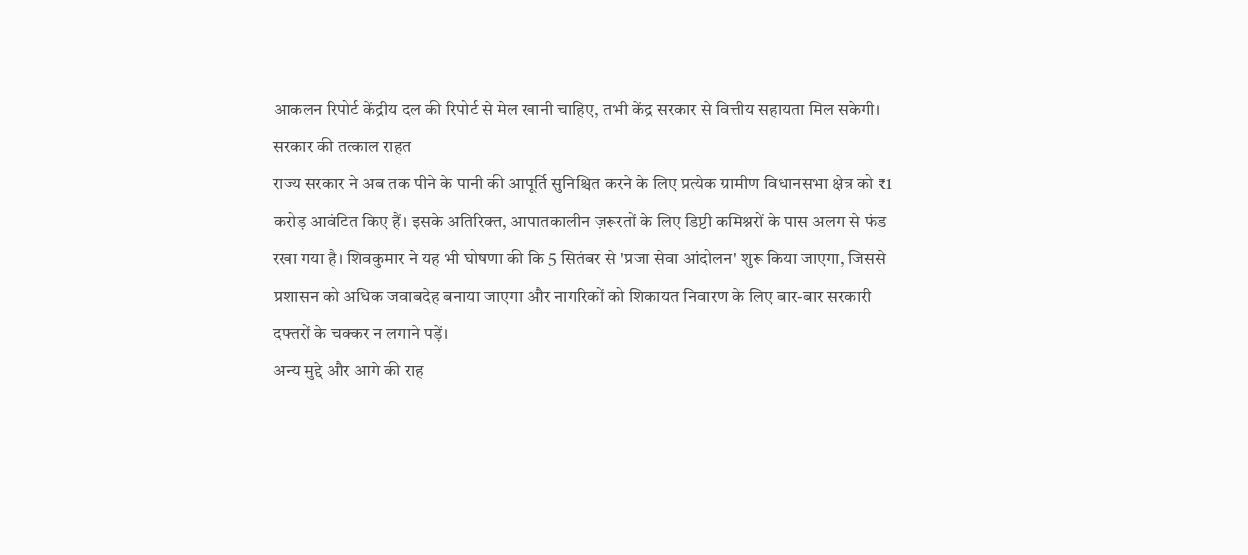आकलन रिपोर्ट केंद्रीय दल की रिपोर्ट से मेल खानी चाहिए, तभी केंद्र सरकार से वित्तीय सहायता मिल सकेगी।
सरकार की तत्काल राहत
राज्य सरकार ने अब तक पीने के पानी की आपूर्ति सुनिश्चित करने के लिए प्रत्येक ग्रामीण विधानसभा क्षेत्र को ₹1 करोड़ आवंटित किए हैं। इसके अतिरिक्त, आपातकालीन ज़रूरतों के लिए डिप्टी कमिश्नरों के पास अलग से फंड रखा गया है। शिवकुमार ने यह भी घोषणा की कि 5 सितंबर से 'प्रजा सेवा आंदोलन' शुरू किया जाएगा, जिससे प्रशासन को अधिक जवाबदेह बनाया जाएगा और नागरिकों को शिकायत निवारण के लिए बार-बार सरकारी दफ्तरों के चक्कर न लगाने पड़ें।
अन्य मुद्दे और आगे की राह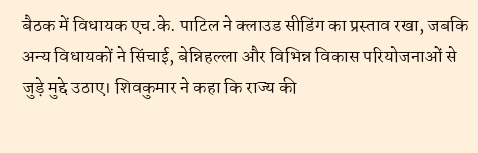बैठक में विधायक एच.के. पाटिल ने क्लाउड सीडिंग का प्रस्ताव रखा, जबकि अन्य विधायकों ने सिंचाई, बेन्निहल्ला और विभिन्न विकास परियोजनाओं से जुड़े मुद्दे उठाए। शिवकुमार ने कहा कि राज्य की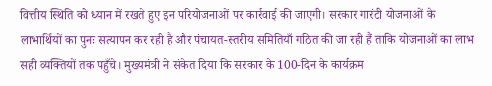वित्तीय स्थिति को ध्यान में रखते हुए इन परियोजनाओं पर कार्रवाई की जाएगी। सरकार गारंटी योजनाओं के लाभार्थियों का पुनः सत्यापन कर रही है और पंचायत-स्तरीय समितियाँ गठित की जा रही हैं ताकि योजनाओं का लाभ सही व्यक्तियों तक पहुँचे। मुख्यमंत्री ने संकेत दिया कि सरकार के 100-दिन के कार्यक्रम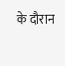के दौरान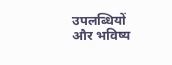उपलब्धियों और भविष्य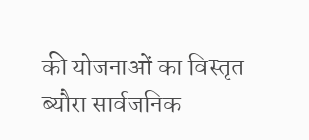की योजनाओं का विस्तृत ब्यौरा सार्वजनिक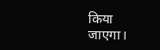किया जाएगा।